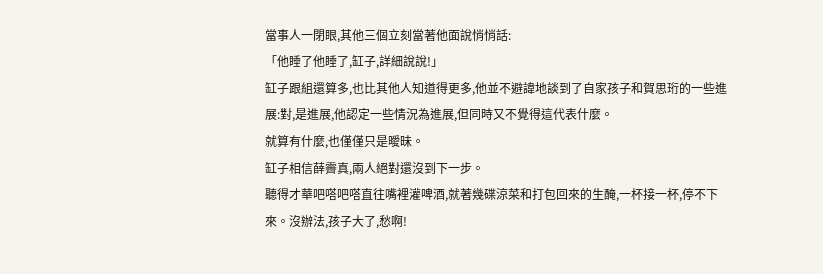當事人一閉眼,其他三個立刻當著他面說悄悄話:
「他睡了他睡了,缸子,詳細說說!」
缸子跟組還算多,也比其他人知道得更多,他並不避諱地談到了自家孩子和賀思珩的一些進展:對,是進展,他認定一些情況為進展,但同時又不覺得這代表什麼。
就算有什麼,也僅僅只是曖昧。
缸子相信薛霽真,兩人絕對還沒到下一步。
聽得才華吧嗒吧嗒直往嘴裡灌啤酒,就著幾碟涼菜和打包回來的生醃,一杯接一杯,停不下來。沒辦法,孩子大了,愁啊!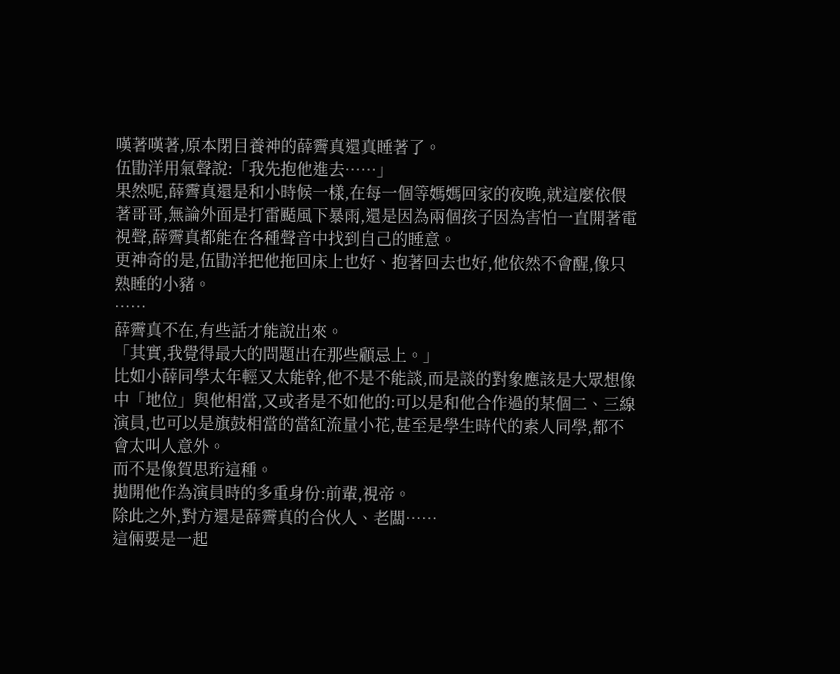嘆著嘆著,原本閉目養神的薛霽真還真睡著了。
伍勖洋用氣聲說:「我先抱他進去……」
果然呢,薛霽真還是和小時候一樣,在每一個等媽媽回家的夜晚,就這麼依偎著哥哥,無論外面是打雷颳風下暴雨,還是因為兩個孩子因為害怕一直開著電視聲,薛霽真都能在各種聲音中找到自己的睡意。
更神奇的是,伍勖洋把他拖回床上也好、抱著回去也好,他依然不會醒,像只熟睡的小豬。
……
薛霽真不在,有些話才能說出來。
「其實,我覺得最大的問題出在那些顧忌上。」
比如小薛同學太年輕又太能幹,他不是不能談,而是談的對象應該是大眾想像中「地位」與他相當,又或者是不如他的:可以是和他合作過的某個二、三線演員,也可以是旗鼓相當的當紅流量小花,甚至是學生時代的素人同學,都不會太叫人意外。
而不是像賀思珩這種。
拋開他作為演員時的多重身份:前輩,視帝。
除此之外,對方還是薛霽真的合伙人、老闆……
這倆要是一起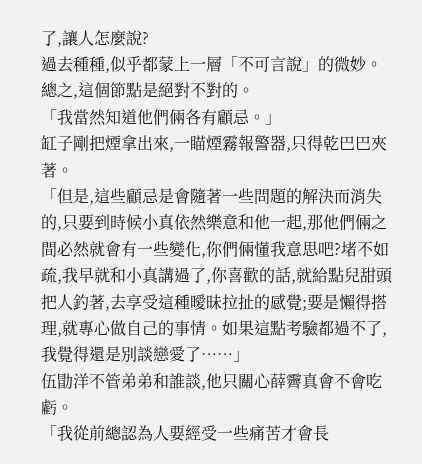了,讓人怎麼說?
過去種種,似乎都蒙上一層「不可言說」的微妙。
總之,這個節點是絕對不對的。
「我當然知道他們倆各有顧忌。」
缸子剛把煙拿出來,一瞄煙霧報警器,只得乾巴巴夾著。
「但是,這些顧忌是會隨著一些問題的解決而消失的,只要到時候小真依然樂意和他一起,那他們倆之間必然就會有一些變化,你們倆懂我意思吧?堵不如疏,我早就和小真講過了,你喜歡的話,就給點兒甜頭把人釣著,去享受這種曖昧拉扯的感覺;要是懶得搭理,就專心做自己的事情。如果這點考驗都過不了,我覺得還是別談戀愛了……」
伍勖洋不管弟弟和誰談,他只關心薛霽真會不會吃虧。
「我從前總認為人要經受一些痛苦才會長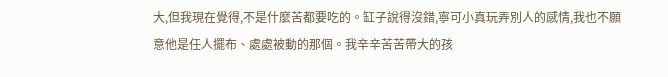大,但我現在覺得,不是什麼苦都要吃的。缸子說得沒錯,寧可小真玩弄別人的感情,我也不願意他是任人擺布、處處被動的那個。我辛辛苦苦帶大的孩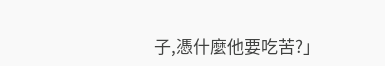子,憑什麼他要吃苦?」